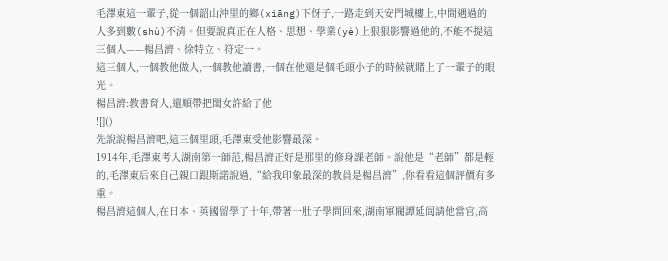毛澤東這一輩子,從一個韶山沖里的鄉(xiāng)下伢子,一路走到天安門城樓上,中間遇過的人多到數(shù)不清。但要說真正在人格、思想、學業(yè)上狠狠影響過他的,不能不提這三個人——楊昌濟、徐特立、符定一。
這三個人,一個教他做人,一個教他讀書,一個在他還是個毛頭小子的時候就賭上了一輩子的眼光。
楊昌濟:教書育人,還順帶把閨女許給了他
![]()
先說說楊昌濟吧,這三個里頭,毛澤東受他影響最深。
1914年,毛澤東考入湖南第一師范,楊昌濟正好是那里的修身課老師。說他是“老師”都是輕的,毛澤東后來自己親口跟斯諾說過,“給我印象最深的教員是楊昌濟”,你看看這個評價有多重。
楊昌濟這個人,在日本、英國留學了十年,帶著一肚子學問回來,湖南軍閥譚延闿請他當官,高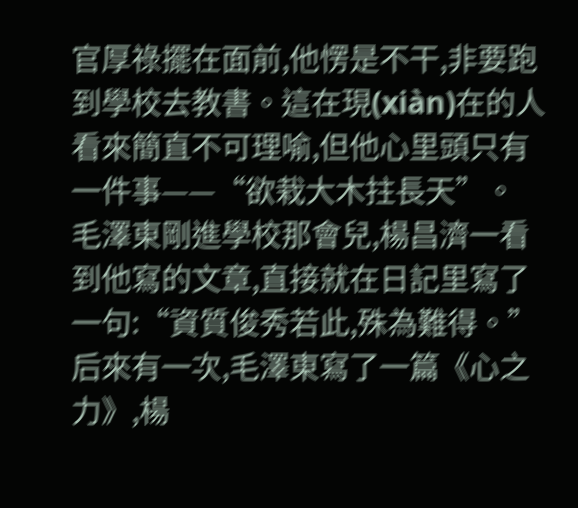官厚祿擺在面前,他愣是不干,非要跑到學校去教書。這在現(xiàn)在的人看來簡直不可理喻,但他心里頭只有一件事——“欲栽大木拄長天”。
毛澤東剛進學校那會兒,楊昌濟一看到他寫的文章,直接就在日記里寫了一句:“資質俊秀若此,殊為難得。”后來有一次,毛澤東寫了一篇《心之力》,楊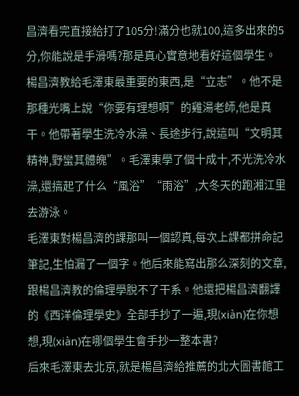昌濟看完直接給打了105分!滿分也就100,這多出來的5分,你能說是手滑嗎?那是真心實意地看好這個學生。
楊昌濟教給毛澤東最重要的東西,是“立志”。他不是那種光嘴上說“你要有理想啊”的雞湯老師,他是真干。他帶著學生洗冷水澡、長途步行,說這叫“文明其精神,野蠻其體魄”。毛澤東學了個十成十,不光洗冷水澡,還搞起了什么“風浴”“雨浴”,大冬天的跑湘江里去游泳。
毛澤東對楊昌濟的課那叫一個認真,每次上課都拼命記筆記,生怕漏了一個字。他后來能寫出那么深刻的文章,跟楊昌濟教的倫理學脫不了干系。他還把楊昌濟翻譯的《西洋倫理學史》全部手抄了一遍,現(xiàn)在你想想,現(xiàn)在哪個學生會手抄一整本書?
后來毛澤東去北京,就是楊昌濟給推薦的北大圖書館工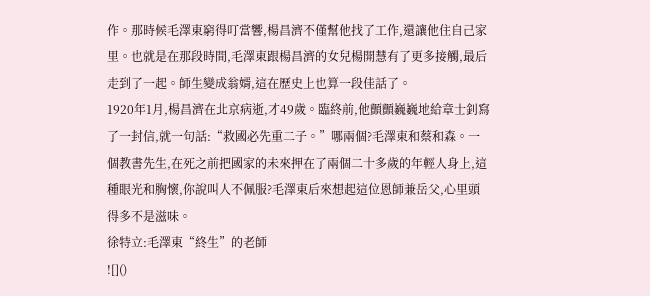作。那時候毛澤東窮得叮當響,楊昌濟不僅幫他找了工作,還讓他住自己家里。也就是在那段時間,毛澤東跟楊昌濟的女兒楊開慧有了更多接觸,最后走到了一起。師生變成翁婿,這在歷史上也算一段佳話了。
1920年1月,楊昌濟在北京病逝,才49歲。臨終前,他顫顫巍巍地給章士釗寫了一封信,就一句話:“救國必先重二子。”哪兩個?毛澤東和蔡和森。一個教書先生,在死之前把國家的未來押在了兩個二十多歲的年輕人身上,這種眼光和胸懷,你說叫人不佩服?毛澤東后來想起這位恩師兼岳父,心里頭得多不是滋味。
徐特立:毛澤東“終生”的老師
![]()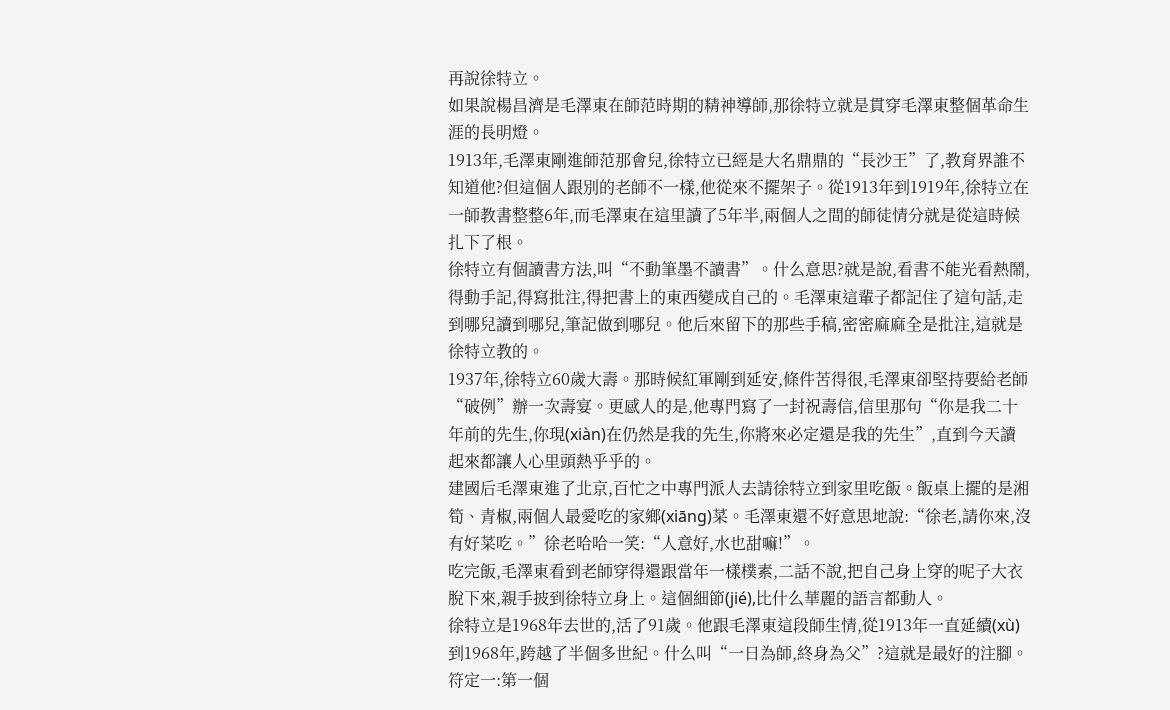再說徐特立。
如果說楊昌濟是毛澤東在師范時期的精神導師,那徐特立就是貫穿毛澤東整個革命生涯的長明燈。
1913年,毛澤東剛進師范那會兒,徐特立已經是大名鼎鼎的“長沙王”了,教育界誰不知道他?但這個人跟別的老師不一樣,他從來不擺架子。從1913年到1919年,徐特立在一師教書整整6年,而毛澤東在這里讀了5年半,兩個人之間的師徒情分就是從這時候扎下了根。
徐特立有個讀書方法,叫“不動筆墨不讀書”。什么意思?就是說,看書不能光看熱鬧,得動手記,得寫批注,得把書上的東西變成自己的。毛澤東這輩子都記住了這句話,走到哪兒讀到哪兒,筆記做到哪兒。他后來留下的那些手稿,密密麻麻全是批注,這就是徐特立教的。
1937年,徐特立60歲大壽。那時候紅軍剛到延安,條件苦得很,毛澤東卻堅持要給老師“破例”辦一次壽宴。更感人的是,他專門寫了一封祝壽信,信里那句“你是我二十年前的先生,你現(xiàn)在仍然是我的先生,你將來必定還是我的先生”,直到今天讀起來都讓人心里頭熱乎乎的。
建國后毛澤東進了北京,百忙之中專門派人去請徐特立到家里吃飯。飯桌上擺的是湘筍、青椒,兩個人最愛吃的家鄉(xiāng)菜。毛澤東還不好意思地說:“徐老,請你來,沒有好菜吃。”徐老哈哈一笑:“人意好,水也甜嘛!”。
吃完飯,毛澤東看到老師穿得還跟當年一樣樸素,二話不說,把自己身上穿的呢子大衣脫下來,親手披到徐特立身上。這個細節(jié),比什么華麗的語言都動人。
徐特立是1968年去世的,活了91歲。他跟毛澤東這段師生情,從1913年一直延續(xù)到1968年,跨越了半個多世紀。什么叫“一日為師,終身為父”?這就是最好的注腳。
符定一:第一個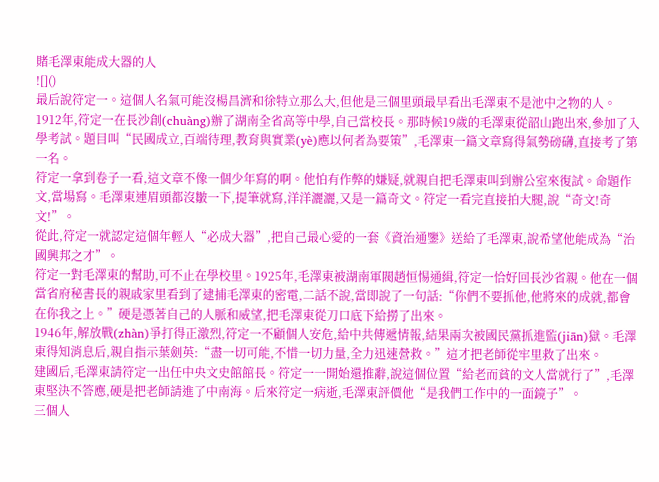賭毛澤東能成大器的人
![]()
最后說符定一。這個人名氣可能沒楊昌濟和徐特立那么大,但他是三個里頭最早看出毛澤東不是池中之物的人。
1912年,符定一在長沙創(chuàng)辦了湖南全省高等中學,自己當校長。那時候19歲的毛澤東從韶山跑出來,參加了入學考試。題目叫“民國成立,百端待理,教育與實業(yè)應以何者為要策”,毛澤東一篇文章寫得氣勢磅礴,直接考了第一名。
符定一拿到卷子一看,這文章不像一個少年寫的啊。他怕有作弊的嫌疑,就親自把毛澤東叫到辦公室來復試。命題作文,當場寫。毛澤東連眉頭都沒皺一下,提筆就寫,洋洋灑灑,又是一篇奇文。符定一看完直接拍大腿,說“奇文!奇文!”。
從此,符定一就認定這個年輕人“必成大器”,把自己最心愛的一套《資治通鑒》送給了毛澤東,說希望他能成為“治國興邦之才”。
符定一對毛澤東的幫助,可不止在學校里。1925年,毛澤東被湖南軍閥趙恒惕通緝,符定一恰好回長沙省親。他在一個當省府秘書長的親戚家里看到了逮捕毛澤東的密電,二話不說,當即說了一句話:“你們不要抓他,他將來的成就,都會在你我之上。”硬是憑著自己的人脈和威望,把毛澤東從刀口底下給撈了出來。
1946年,解放戰(zhàn)爭打得正激烈,符定一不顧個人安危,給中共傳遞情報,結果兩次被國民黨抓進監(jiān)獄。毛澤東得知消息后,親自指示葉劍英:“盡一切可能,不惜一切力量,全力迅速營救。”這才把老師從牢里救了出來。
建國后,毛澤東請符定一出任中央文史館館長。符定一一開始還推辭,說這個位置“給老而貧的文人當就行了”,毛澤東堅決不答應,硬是把老師請進了中南海。后來符定一病逝,毛澤東評價他“是我們工作中的一面鏡子”。
三個人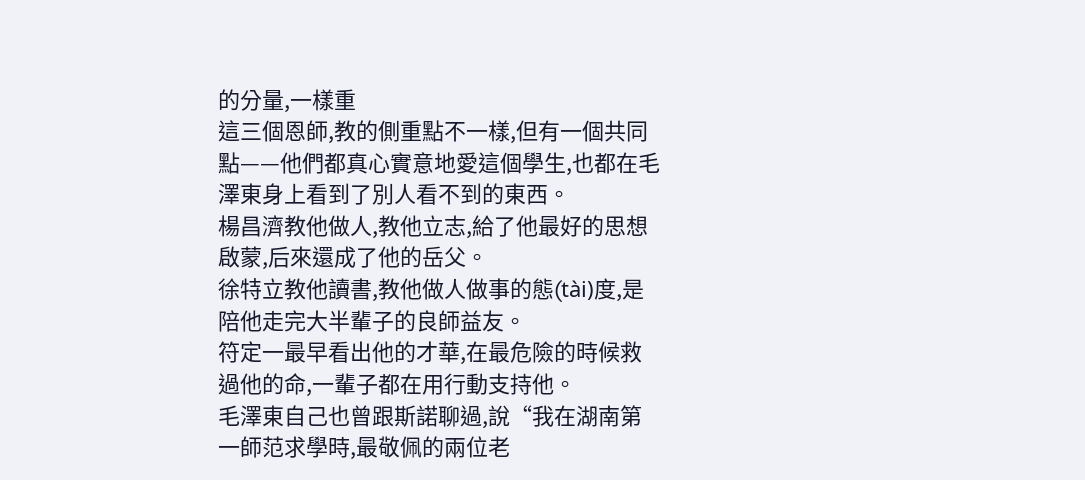的分量,一樣重
這三個恩師,教的側重點不一樣,但有一個共同點——他們都真心實意地愛這個學生,也都在毛澤東身上看到了別人看不到的東西。
楊昌濟教他做人,教他立志,給了他最好的思想啟蒙,后來還成了他的岳父。
徐特立教他讀書,教他做人做事的態(tài)度,是陪他走完大半輩子的良師益友。
符定一最早看出他的才華,在最危險的時候救過他的命,一輩子都在用行動支持他。
毛澤東自己也曾跟斯諾聊過,說“我在湖南第一師范求學時,最敬佩的兩位老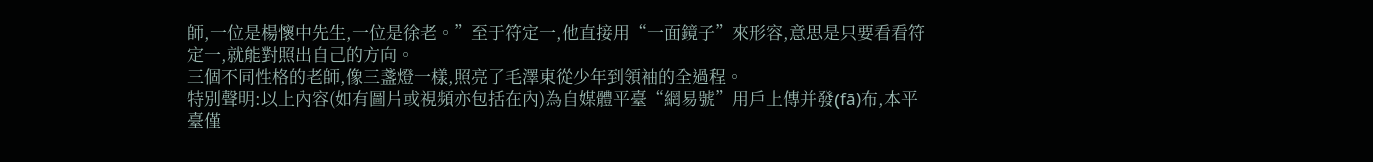師,一位是楊懷中先生,一位是徐老。”至于符定一,他直接用“一面鏡子”來形容,意思是只要看看符定一,就能對照出自己的方向。
三個不同性格的老師,像三盞燈一樣,照亮了毛澤東從少年到領袖的全過程。
特別聲明:以上內容(如有圖片或視頻亦包括在內)為自媒體平臺“網易號”用戶上傳并發(fā)布,本平臺僅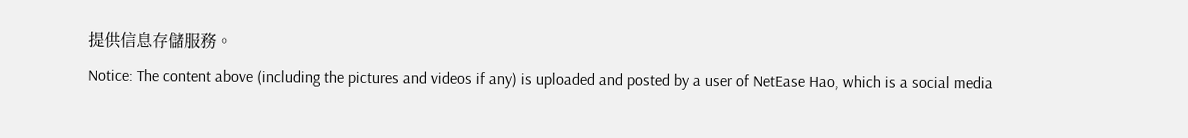提供信息存儲服務。
Notice: The content above (including the pictures and videos if any) is uploaded and posted by a user of NetEase Hao, which is a social media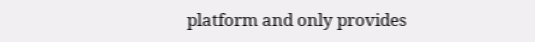platform and only provides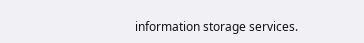information storage services.